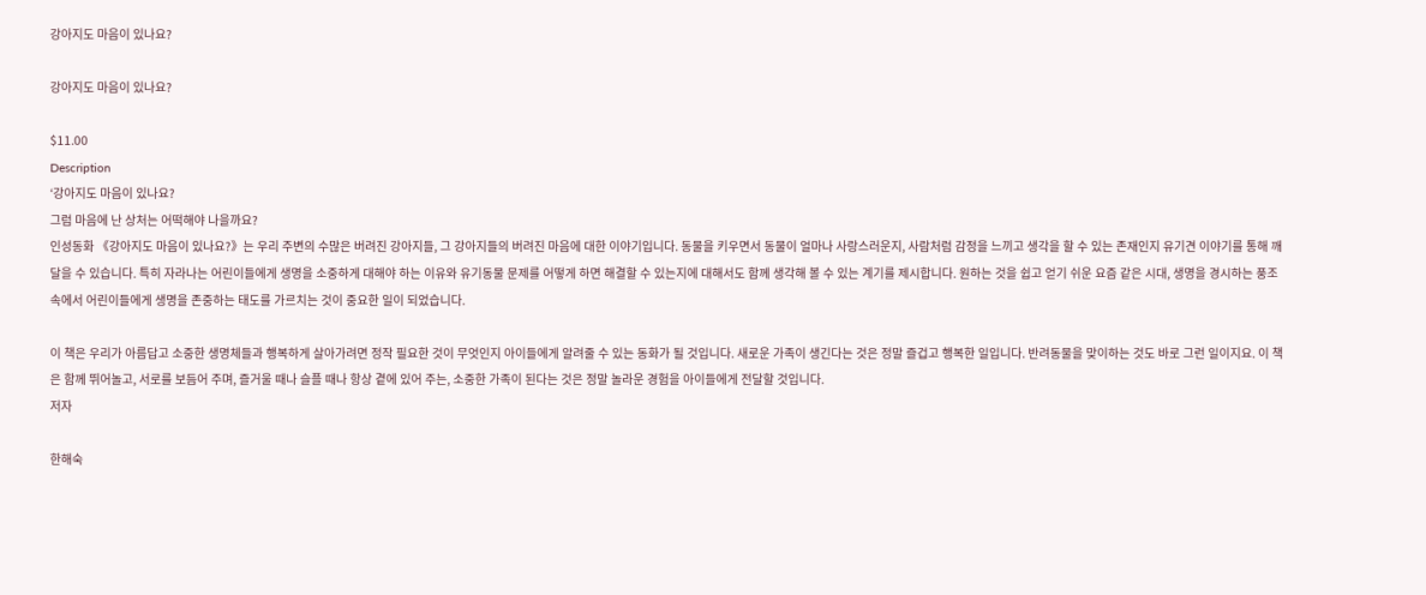강아지도 마음이 있나요?

강아지도 마음이 있나요?

$11.00
Description
‘강아지도 마음이 있나요?
그럼 마음에 난 상처는 어떡해야 나을까요?
인성동화 《강아지도 마음이 있나요?》는 우리 주변의 수많은 버려진 강아지들, 그 강아지들의 버려진 마음에 대한 이야기입니다. 동물을 키우면서 동물이 얼마나 사랑스러운지, 사람처럼 감정을 느끼고 생각을 할 수 있는 존재인지 유기견 이야기를 통해 깨달을 수 있습니다. 특히 자라나는 어린이들에게 생명을 소중하게 대해야 하는 이유와 유기동물 문제를 어떻게 하면 해결할 수 있는지에 대해서도 함께 생각해 볼 수 있는 계기를 제시합니다. 원하는 것을 쉽고 얻기 쉬운 요즘 같은 시대, 생명을 경시하는 풍조 속에서 어린이들에게 생명을 존중하는 태도를 가르치는 것이 중요한 일이 되었습니다.

이 책은 우리가 아름답고 소중한 생명체들과 행복하게 살아가려면 정작 필요한 것이 무엇인지 아이들에게 알려줄 수 있는 동화가 될 것입니다. 새로운 가족이 생긴다는 것은 정말 즐겁고 행복한 일입니다. 반려동물을 맞이하는 것도 바로 그런 일이지요. 이 책은 함께 뛰어놀고, 서로를 보듬어 주며, 즐거울 때나 슬플 때나 항상 곁에 있어 주는, 소중한 가족이 된다는 것은 정말 놀라운 경험을 아이들에게 전달할 것입니다.
저자

한해숙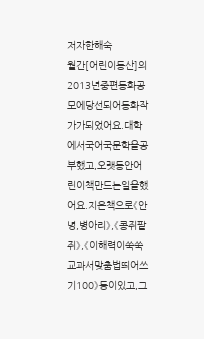저자한해숙
월간[어린이동산]의2013년중편동화공모에당선되어동화작가가되었어요.대학에서국어국문학을공부했고,오랫동안어린이책만드는일을했어요.지은책으로《안녕,병아리》,《콩쥐팥쥐》,《이해력이쑥쑥교과서맞춤법띄어쓰기100》등이있고,그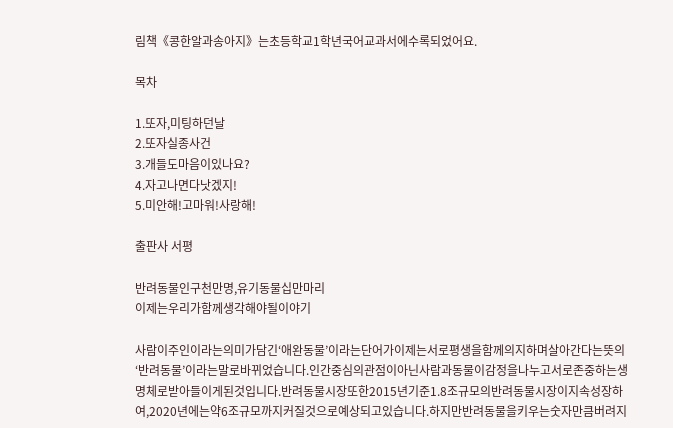림책《콩한알과송아지》는초등학교1학년국어교과서에수록되었어요.

목차

1.또자,미팅하던날
2.또자실종사건
3.개들도마음이있나요?
4.자고나면다낫겠지!
5.미안해!고마워!사랑해!

출판사 서평

반려동물인구천만명,유기동물십만마리
이제는우리가함께생각해야될이야기

사람이주인이라는의미가담긴‘애완동물’이라는단어가이제는서로평생을함께의지하며살아간다는뜻의‘반려동물’이라는말로바뀌었습니다.인간중심의관점이아닌사람과동물이감정을나누고서로존중하는생명체로받아들이게된것입니다.반려동물시장또한2015년기준1.8조규모의반려동물시장이지속성장하여,2020년에는약6조규모까지커질것으로예상되고있습니다.하지만반려동물을키우는숫자만큼버려지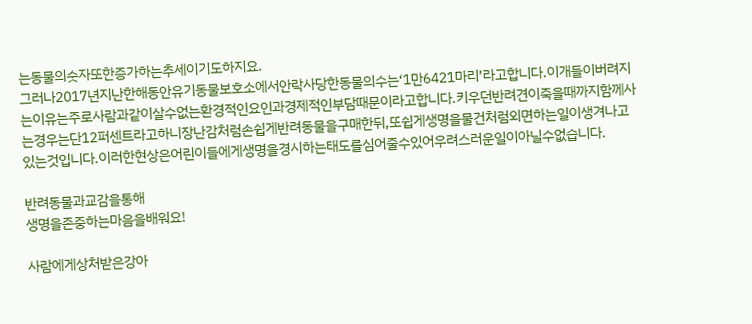는동물의숫자또한증가하는추세이기도하지요.
그러나2017년지난한해동안유기동물보호소에서안락사당한동물의수는‘1만6421마리’라고합니다.이개들이버려지는이유는주로사람과같이살수없는환경적인요인과경제적인부담때문이라고합니다.키우던반려견이죽을때까지함께사는경우는단12퍼센트라고하니장난감처럼손쉽게반려동물을구매한뒤,또쉽게생명을물건처럼외면하는일이생겨나고있는것입니다.이러한현상은어린이들에게생명을경시하는태도를심어줄수있어우려스러운일이아닐수없습니다.

반려동물과교감을통해
생명을존중하는마음을배워요!

사람에게상처받은강아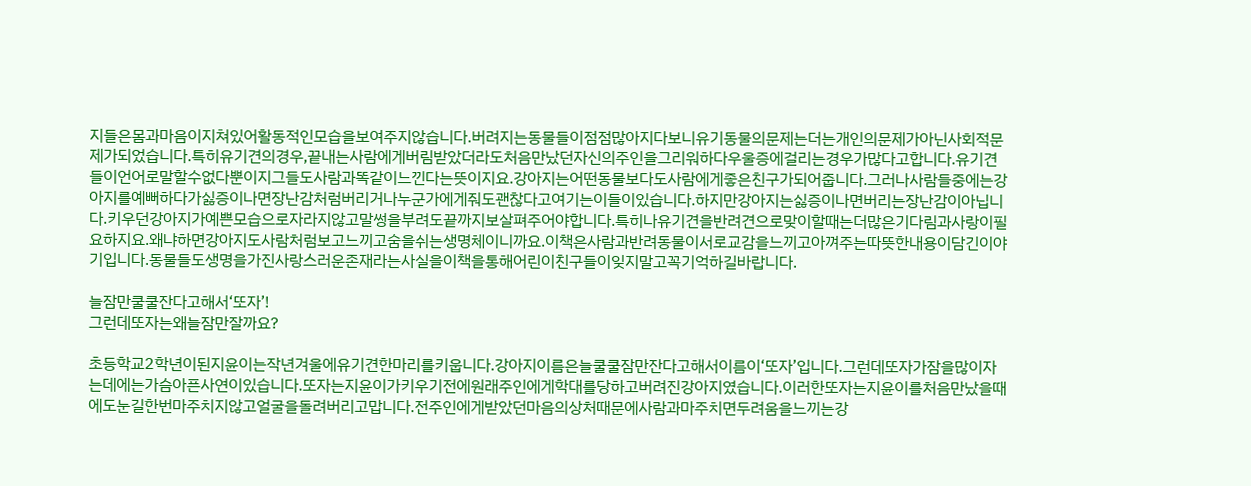지들은몸과마음이지쳐있어활동적인모습을보여주지않습니다.버려지는동물들이점점많아지다보니유기동물의문제는더는개인의문제가아닌사회적문제가되었습니다.특히유기견의경우,끝내는사람에게버림받았더라도처음만났던자신의주인을그리워하다우울증에걸리는경우가많다고합니다.유기견들이언어로말할수없다뿐이지그들도사람과똑같이느낀다는뜻이지요.강아지는어떤동물보다도사람에게좋은친구가되어줍니다.그러나사람들중에는강아지를예뻐하다가싫증이나면장난감처럼버리거나누군가에게줘도괜찮다고여기는이들이있습니다.하지만강아지는싫증이나면버리는장난감이아닙니다.키우던강아지가예쁜모습으로자라지않고말썽을부려도끝까지보살펴주어야합니다.특히나유기견을반려견으로맞이할때는더많은기다림과사랑이필요하지요.왜냐하면강아지도사람처럼보고느끼고숨을쉬는생명체이니까요.이책은사람과반려동물이서로교감을느끼고아껴주는따뜻한내용이담긴이야기입니다.동물들도생명을가진사랑스러운존재라는사실을이책을통해어린이친구들이잊지말고꼭기억하길바랍니다.

늘잠만쿨쿨잔다고해서‘또자’!
그런데또자는왜늘잠만잘까요?

초등학교2학년이된지윤이는작년겨울에유기견한마리를키웁니다.강아지이름은늘쿨쿨잠만잔다고해서이름이‘또자’입니다.그런데또자가잠을많이자는데에는가슴아픈사연이있습니다.또자는지윤이가키우기전에원래주인에게학대를당하고버려진강아지였습니다.이러한또자는지윤이를처음만났을때에도눈길한번마주치지않고얼굴을돌려버리고맙니다.전주인에게받았던마음의상처때문에사람과마주치면두려움을느끼는강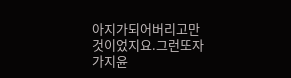아지가되어버리고만것이었지요.그런또자가지윤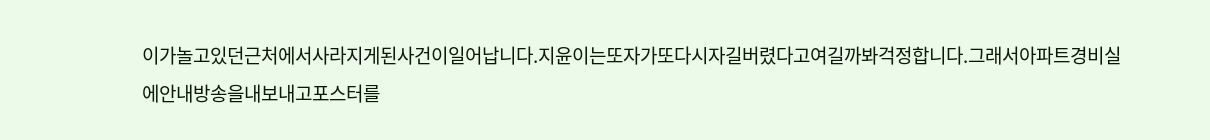이가놀고있던근처에서사라지게된사건이일어납니다.지윤이는또자가또다시자길버렸다고여길까봐걱정합니다.그래서아파트경비실에안내방송을내보내고포스터를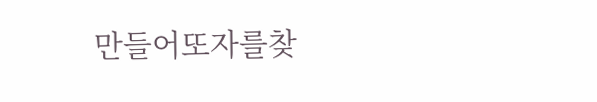만들어또자를찾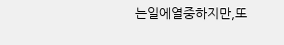는일에열중하지만,또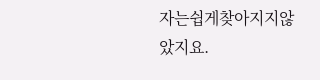자는쉽게찾아지지않았지요.